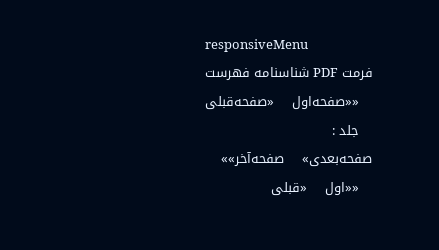responsiveMenu
فرمت PDF شناسنامه فهرست
   ««صفحه‌اول    «صفحه‌قبلی
   جلد :
صفحه‌بعدی»    صفحه‌آخر»»
   ««اول    «قبلی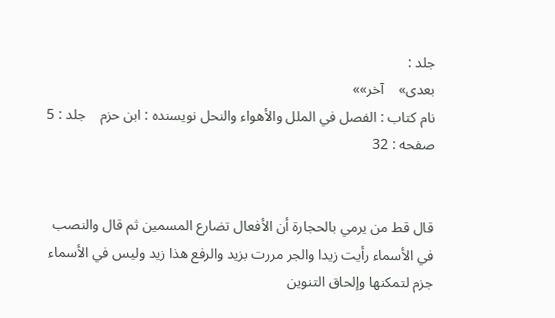جلد :
بعدی»    آخر»»
نام کتاب : الفصل في الملل والأهواء والنحل نویسنده : ابن حزم    جلد : 5  صفحه : 32


قال قط من يرمي بالحجارة أن الأفعال تضارع المسمين ثم قال والنصب في الأسماء رأيت زيدا والجر مررت بزيد والرفع هذا زيد وليس في الأسماء جزم لتمكنها وإلحاق التنوين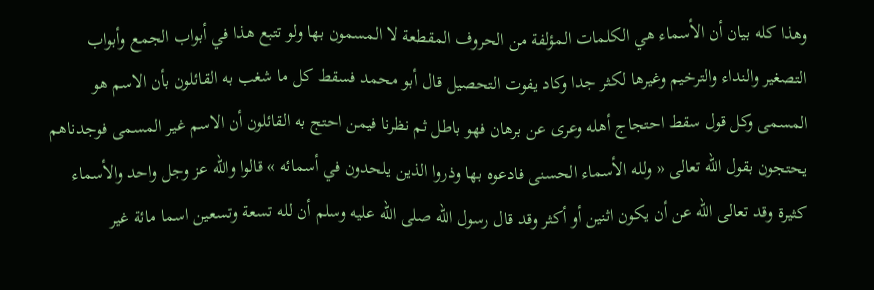وهذا كله بيان أن الأسماء هي الكلمات المؤلفة من الحروف المقطعة لا المسمون بها ولو تتبع هذا في أبواب الجمع وأبواب التصغير والنداء والترخيم وغيرها لكثر جدا وكاد يفوت التحصيل قال أبو محمد فسقط كل ما شغب به القائلون بأن الاسم هو المسمى وكل قول سقط احتجاج أهله وعرى عن برهان فهو باطل ثم نظرنا فيمن احتج به القائلون أن الاسم غير المسمى فوجدناهم يحتجون بقول الله تعالى « ولله الأسماء الحسنى فادعوه بها وذروا الذين يلحدون في أسمائه » قالوا والله عز وجل واحد والأسماء كثيرة وقد تعالى الله عن أن يكون اثنين أو أكثر وقد قال رسول الله صلى الله عليه وسلم أن لله تسعة وتسعين اسما مائة غير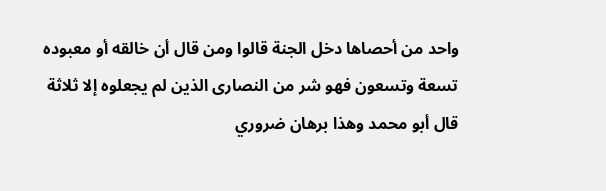واحد من أحصاها دخل الجنة قالوا ومن قال أن خالقه أو معبوده تسعة وتسعون فهو شر من النصارى الذين لم يجعلوه إلا ثلاثة قال أبو محمد وهذا برهان ضروري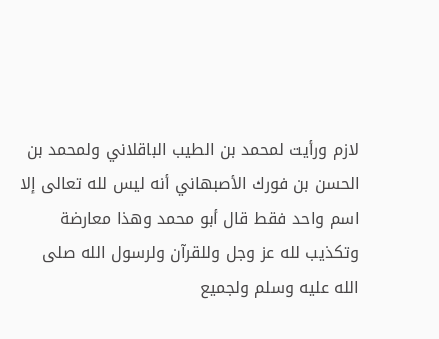لازم ورأيت لمحمد بن الطيب الباقلاني ولمحمد بن الحسن بن فورك الأصبهاني أنه ليس لله تعالى إلا اسم واحد فقط قال أبو محمد وهذا معارضة وتكذيب لله عز وجل وللقرآن ولرسول الله صلى الله عليه وسلم ولجميع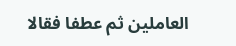العاملين ثم عطفا فقالا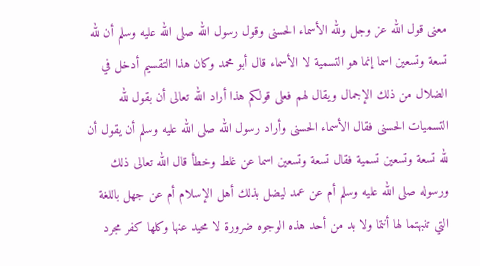معنى قول الله عز وجل ولله الأسماء الحسنى وقول رسول الله صلى الله عليه وسلم أن لله تسعة وتسعين اسما إنما هو التسمية لا الأسماء قال أبو محمد وكان هذا التقسيم أدخل في الضلال من ذلك الإجمال ويقال لهم فعلى قولكم هذا أراد الله تعالى أن بقول لله التسميات الحسنى فقال الأسماء الحسنى وأراد رسول الله صلى الله عليه وسلم أن يقول أن لله تسعة وتسعين تسمية فقال تسعة وتسعين اسما عن غلط وخطأ قال الله تعالى ذلك ورسوله صلى الله عليه وسلم أم عن عمد ليضل بذلك أهل الإسلام أم عن جهل باللغة التي تنبهتما لها أنتما ولا بد من أحد هذه الوجوه ضرورة لا محيد عنها وكلها كفر مجرد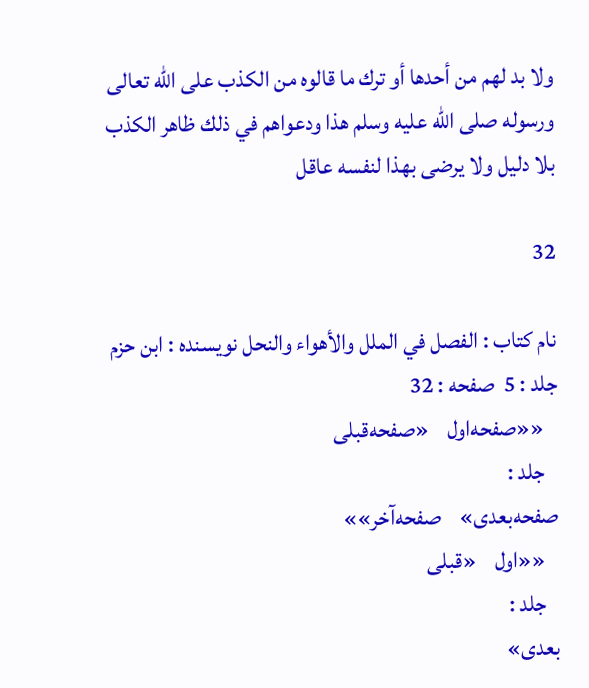ولا بد لهم من أحدها أو ترك ما قالوه من الكذب على الله تعالى ورسوله صلى الله عليه وسلم هذا ودعواهم في ذلك ظاهر الكذب بلا دليل ولا يرضى بهذا لنفسه عاقل

32

نام کتاب : الفصل في الملل والأهواء والنحل نویسنده : ابن حزم    جلد : 5  صفحه : 32
   ««صفحه‌اول    «صفحه‌قبلی
   جلد :
صفحه‌بعدی»    صفحه‌آخر»»
   ««اول    «قبلی
   جلد :
بعدی»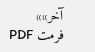آخر»»
فرمت PDF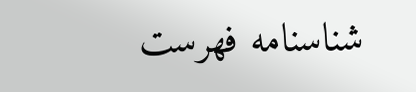شناسنامه فهرست